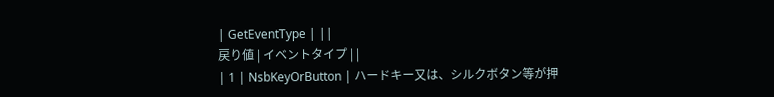| GetEventType | ||
戻り値 | イベントタイプ | |
| 1 | NsbKeyOrButton | ハードキー又は、シルクボタン等が押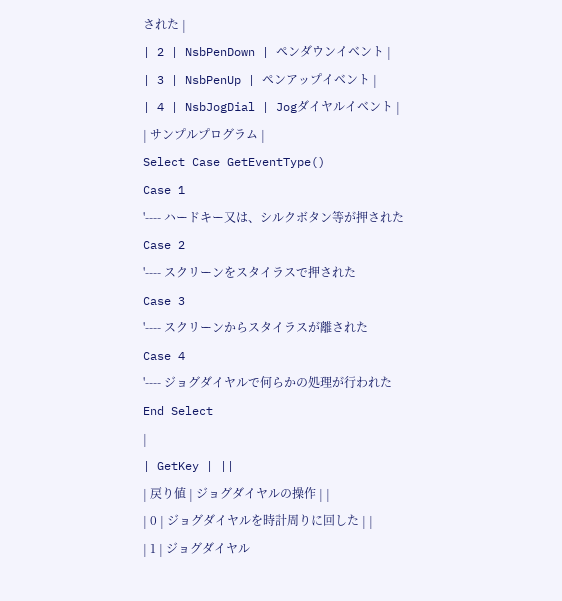された |
| 2 | NsbPenDown | ペンダウンイベント |
| 3 | NsbPenUp | ペンアップイベント |
| 4 | NsbJogDial | Jogダイヤルイベント |
| サンプルプログラム |
Select Case GetEventType()
Case 1
'---- ハードキー又は、シルクボタン等が押された
Case 2
'---- スクリーンをスタイラスで押された
Case 3
'---- スクリーンからスタイラスが離された
Case 4
'---- ジョグダイヤルで何らかの処理が行われた
End Select
|
| GetKey | ||
| 戻り値 | ジョグダイヤルの操作 | |
| 0 | ジョグダイヤルを時計周りに回した | |
| 1 | ジョグダイヤル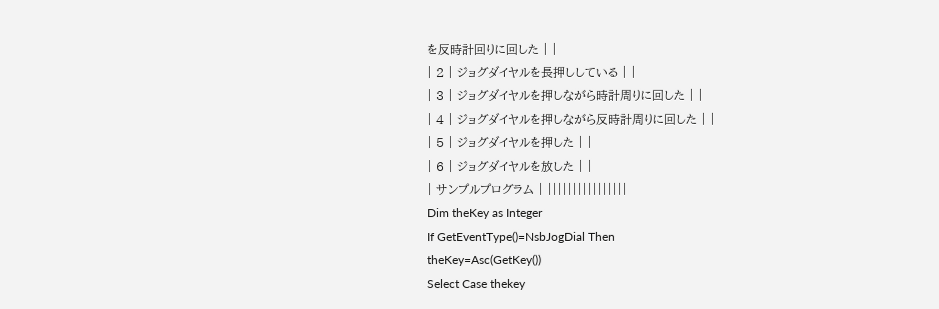を反時計回りに回した | |
| 2 | ジョグダイヤルを長押ししている | |
| 3 | ジョグダイヤルを押しながら時計周りに回した | |
| 4 | ジョグダイヤルを押しながら反時計周りに回した | |
| 5 | ジョグダイヤルを押した | |
| 6 | ジョグダイヤルを放した | |
| サンプルプログラム | ||||||||||||||||
Dim theKey as Integer
If GetEventType()=NsbJogDial Then
theKey=Asc(GetKey())
Select Case thekey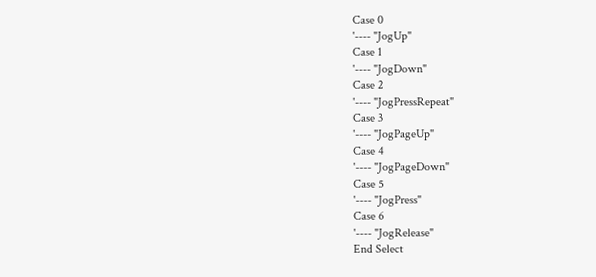Case 0
'---- "JogUp"
Case 1
'---- "JogDown"
Case 2
'---- "JogPressRepeat"
Case 3
'---- "JogPageUp"
Case 4
'---- "JogPageDown"
Case 5
'---- "JogPress"
Case 6
'---- "JogRelease"
End Select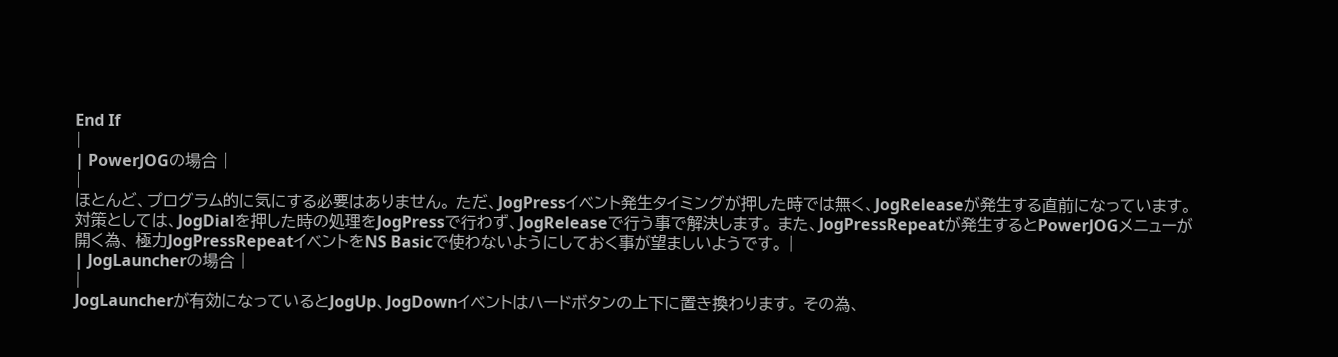End If
|
| PowerJOGの場合 |
|
ほとんど、プログラム的に気にする必要はありません。 ただ、JogPressイベント発生タイミングが押した時では無く、JogReleaseが発生する直前になっています。 対策としては、JogDialを押した時の処理をJogPressで行わず、JogReleaseで行う事で解決します。 また、JogPressRepeatが発生するとPowerJOGメニューが開く為、 極力JogPressRepeatイベントをNS Basicで使わないようにしておく事が望ましいようです。 |
| JogLauncherの場合 |
|
JogLauncherが有効になっているとJogUp、JogDownイベントはハードボタンの上下に置き換わります。 その為、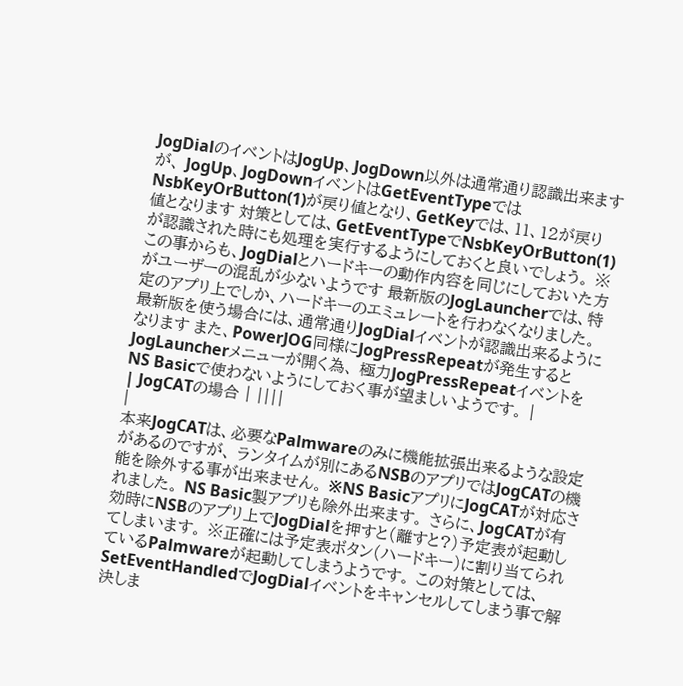JogDialのイベントはJogUp、JogDown以外は通常通り認識出来ますが、 JogUp、JogDownイベントはGetEventTypeではNsbKeyOrButton(1)が戻り値となり、GetKeyでは、11、12が戻り値となります 対策としては、GetEventTypeでNsbKeyOrButton(1)が認識された時にも処理を実行するようにしておくと良いでしょう。 ※この事からも、JogDialとハードキーの動作内容を同じにしておいた方がユーザーの混乱が少ないようです 最新版のJogLauncherでは、特定のアプリ上でしか、ハードキーのエミュレートを行わなくなりました。 最新版を使う場合には、通常通りJogDialイベントが認識出来るようになります また、PowerJOG同様にJogPressRepeatが発生するとJogLauncherメニューが開く為、 極力JogPressRepeatイベントをNS Basicで使わないようにしておく事が望ましいようです。 |
| JogCATの場合 | ||||
|
本来JogCATは、必要なPalmwareのみに機能拡張出来るような設定があるのですが、 ランタイムが別にあるNSBのアプリではJogCATの機能を除外する事が出来ません。 ※NS BasicアプリにJogCATが対応されました。 NS Basic製アプリも除外出来ます。 さらに、JogCATが有効時にNSBのアプリ上でJogDialを押すと(離すと?)予定表が起動してしまいます。 ※正確には予定表ボタン(ハードキー)に割り当てられているPalmwareが起動してしまうようです。 この対策としては、SetEventHandledでJogDialイベントをキャンセルしてしまう事で解決しま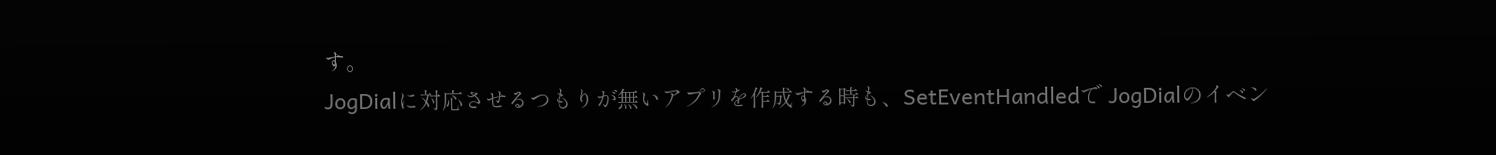す。
JogDialに対応させるつもりが無いアプリを作成する時も、SetEventHandledで JogDialのイベン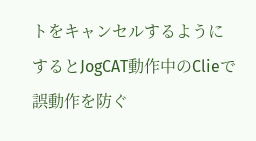トをキャンセルするようにするとJogCAT動作中のClieで誤動作を防ぐ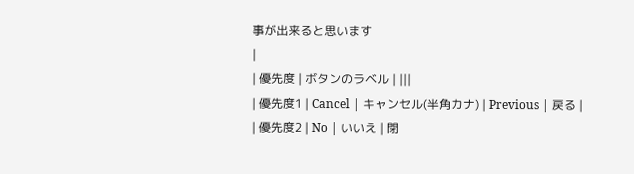事が出来ると思います
|
| 優先度 | ボタンのラベル | |||
| 優先度1 | Cancel | キャンセル(半角カナ) | Previous | 戻る |
| 優先度2 | No | いいえ | 閉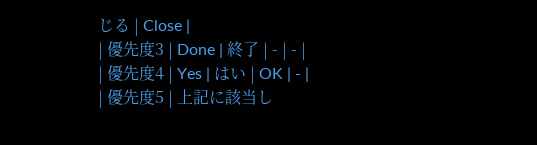じる | Close |
| 優先度3 | Done | 終了 | - | - |
| 優先度4 | Yes | はい | OK | - |
| 優先度5 | 上記に該当し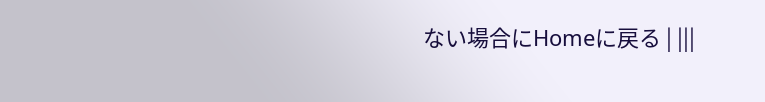ない場合にHomeに戻る | |||